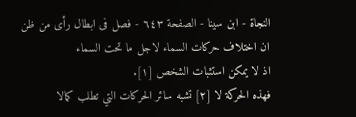النجاة - ابن سينا - الصفحة ٦٤٣ - فصل فى ابطال رأى من ظن ان اختلاف حركات السماء لاجل ما تحت السماء
اذ لا يمكن استثبات الشخص [١].
فهذه الحركة لا [٢] تشبه سائر الحركات التي تطلب كمالا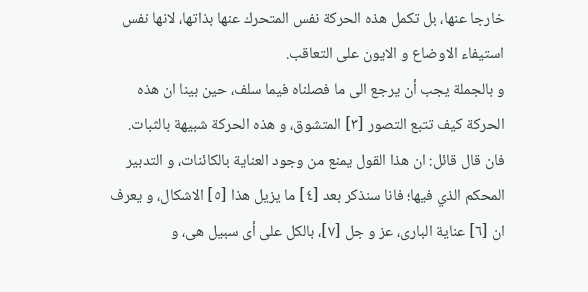خارجا عنها، بل تكمل هذه الحركة نفس المتحرك عنها بذاتها، لانها نفس استيفاء الاوضاع و الايون على التعاقب.
و بالجملة يجب أن يرجع الى ما فصلناه فيما سلف، حين بينا ان هذه الحركة كيف تتبع التصور [٣] المتشوق، و هذه الحركة شبيهة بالثبات.
فان قال قائل: ان هذا القول يمنع من وجود العناية بالكائنات، و التدبير المحكم الذي فيها؛ فانا سنذكر بعد [٤] ما يزيل هذا [٥] الاشكال، و يعرف ان [٦] عناية البارى، عز و جل [٧]، بالكل على أى سبيل هى، و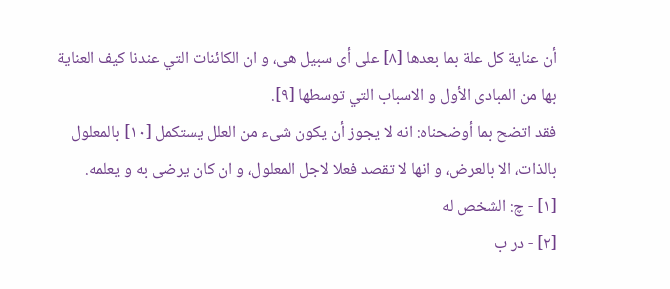أن عناية كل علة بما بعدها [٨] على أى سبيل هى، و ان الكائنات التي عندنا كيف العناية بها من المبادى الأول و الاسباب التي توسطها [٩].
فقد اتضح بما أوضحناه: انه لا يجوز أن يكون شىء من العلل يستكمل [١٠] بالمعلول بالذات، الا بالعرض، و انها لا تقصد فعلا لاجل المعلول، و ان كان يرضى به و يعلمه.
[١] - چ: الشخص له
[٢] - در ب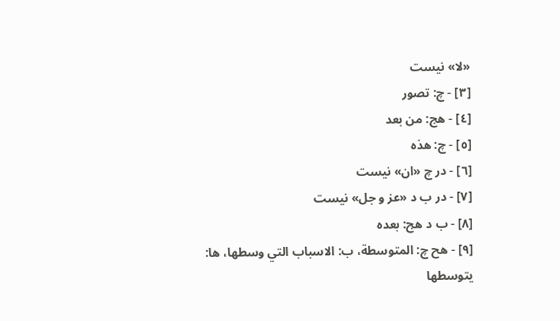«لا» نيست
[٣] - چ: تصور
[٤] - هج: من بعد
[٥] - چ: هذه
[٦] - در چ «ان» نيست
[٧] - در ب د «عز و جل» نيست
[٨] - ب د هج: بعده
[٩] - هح چ: المتوسطة، ب: الاسباب التي وسطها، ها: يتوسطها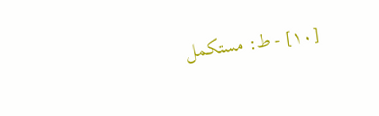[١٠] - ط: مستكمل